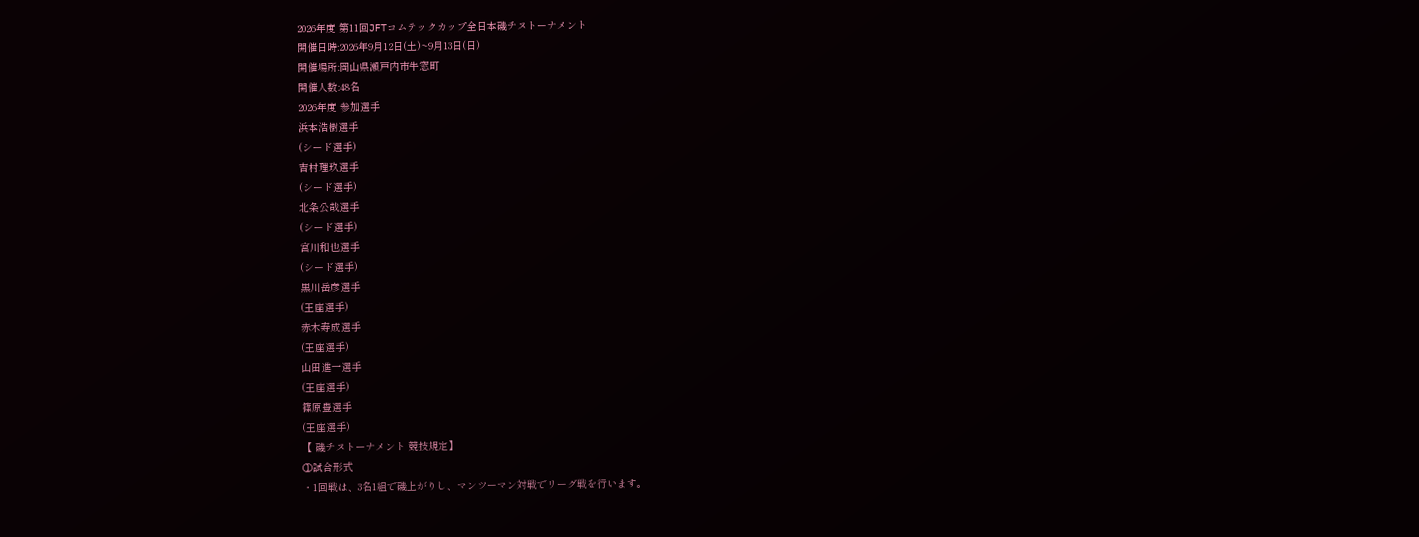2026年度 第11回JFTコムテックカップ全日本磯チヌトーナメント
開催日時:2026年9月12日(土)~9月13日(日)
開催場所:岡山県瀬戸内市牛窓町
開催人数:48名
2026年度 参加選手
浜本浩樹選手
(シード選手)
吉村理玖選手
(シード選手)
北条公哉選手
(シード選手)
宮川和也選手
(シード選手)
黒川岳彦選手
(王座選手)
赤木寿成選手
(王座選手)
山田進一選手
(王座選手)
篠原豊選手
(王座選手)
【 磯チヌトーナメント 競技規定】
①試合形式
・1回戦は、3名1組で磯上がりし、マンツーマン対戦でリーグ戦を行います。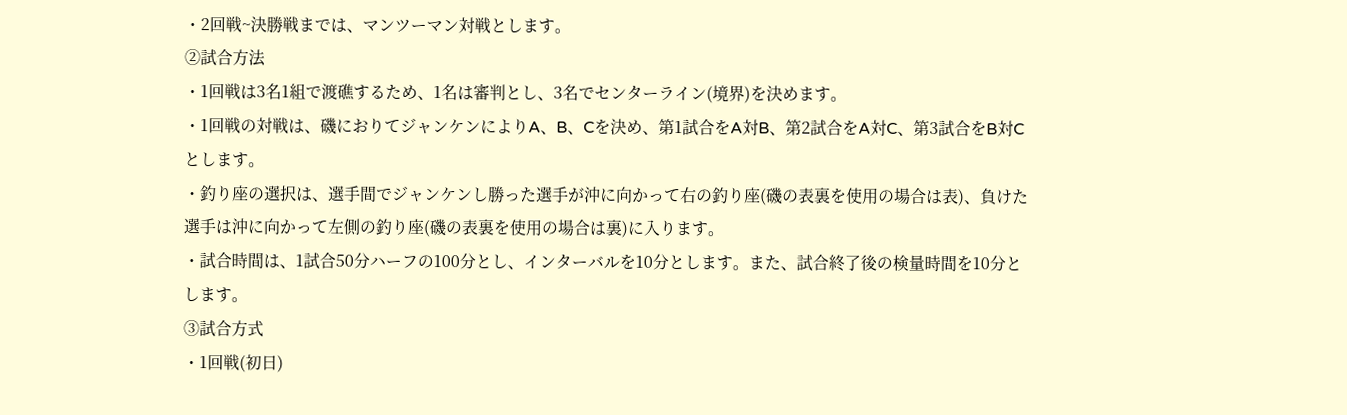・2回戦~決勝戦までは、マンツーマン対戦とします。
②試合方法
・1回戦は3名1組で渡礁するため、1名は審判とし、3名でセンターライン(境界)を決めます。
・1回戦の対戦は、磯におりてジャンケンによりA、B、Cを決め、第1試合をA対B、第2試合をA対C、第3試合をB対Cとします。
・釣り座の選択は、選手間でジャンケンし勝った選手が沖に向かって右の釣り座(磯の表裏を使用の場合は表)、負けた選手は沖に向かって左側の釣り座(磯の表裏を使用の場合は裏)に入ります。
・試合時間は、1試合50分ハーフの100分とし、インターバルを10分とします。また、試合終了後の検量時間を10分とします。
③試合方式
・1回戦(初日)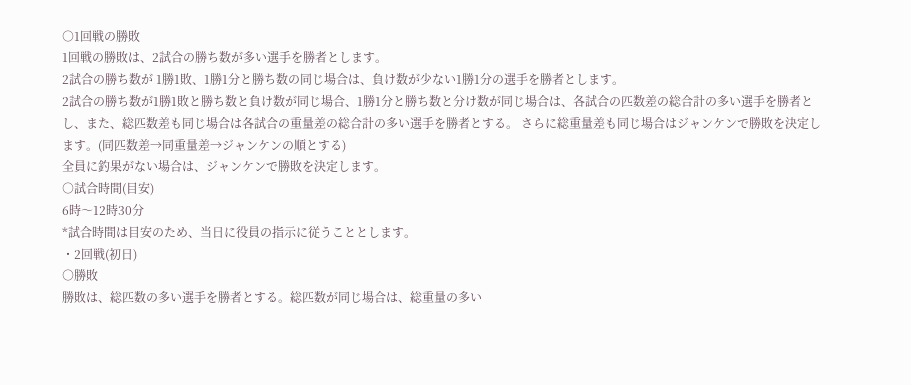○1回戦の勝敗
1回戦の勝敗は、2試合の勝ち数が多い選手を勝者とします。
2試合の勝ち数が 1勝1敗、1勝1分と勝ち数の同じ場合は、負け数が少ない1勝1分の選手を勝者とします。
2試合の勝ち数が1勝1敗と勝ち数と負け数が同じ場合、1勝1分と勝ち数と分け数が同じ場合は、各試合の匹数差の総合計の多い選手を勝者とし、また、総匹数差も同じ場合は各試合の重量差の総合計の多い選手を勝者とする。 さらに総重量差も同じ場合はジャンケンで勝敗を決定します。(同匹数差→同重量差→ジャンケンの順とする)
全員に釣果がない場合は、ジャンケンで勝敗を決定します。
○試合時間(目安)
6時〜12時30分
*試合時間は目安のため、当日に役員の指示に従うこととします。
・2回戦(初日)
○勝敗
勝敗は、総匹数の多い選手を勝者とする。総匹数が同じ場合は、総重量の多い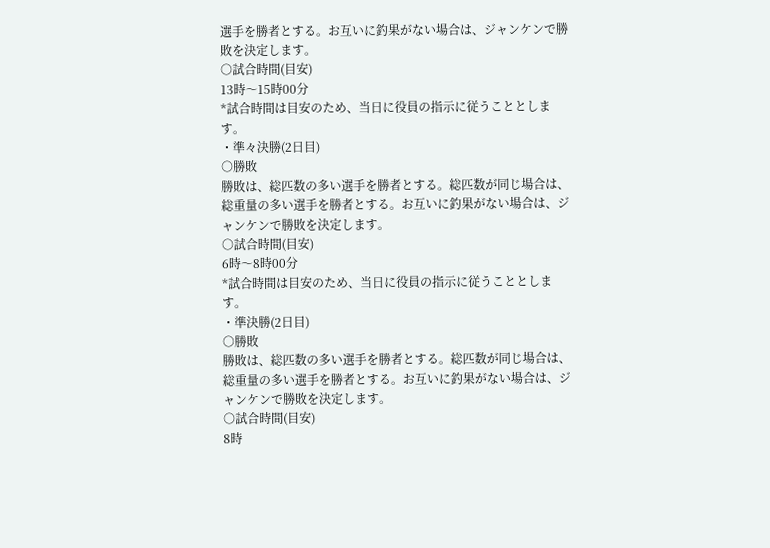選手を勝者とする。お互いに釣果がない場合は、ジャンケンで勝敗を決定します。
○試合時間(目安)
13時〜15時00分
*試合時間は目安のため、当日に役員の指示に従うこととします。
・準々決勝(2日目)
○勝敗
勝敗は、総匹数の多い選手を勝者とする。総匹数が同じ場合は、総重量の多い選手を勝者とする。お互いに釣果がない場合は、ジャンケンで勝敗を決定します。
○試合時間(目安)
6時〜8時00分
*試合時間は目安のため、当日に役員の指示に従うこととします。
・準決勝(2日目)
○勝敗
勝敗は、総匹数の多い選手を勝者とする。総匹数が同じ場合は、総重量の多い選手を勝者とする。お互いに釣果がない場合は、ジャンケンで勝敗を決定します。
○試合時間(目安)
8時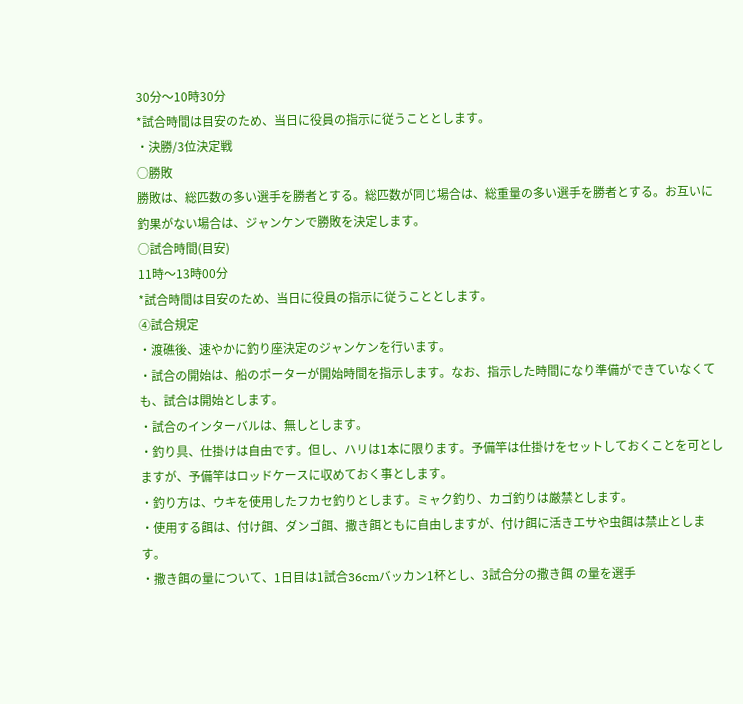30分〜10時30分
*試合時間は目安のため、当日に役員の指示に従うこととします。
・決勝/3位決定戦
○勝敗
勝敗は、総匹数の多い選手を勝者とする。総匹数が同じ場合は、総重量の多い選手を勝者とする。お互いに釣果がない場合は、ジャンケンで勝敗を決定します。
○試合時間(目安)
11時〜13時00分
*試合時間は目安のため、当日に役員の指示に従うこととします。
④試合規定
・渡礁後、速やかに釣り座決定のジャンケンを行います。
・試合の開始は、船のポーターが開始時間を指示します。なお、指示した時間になり準備ができていなくても、試合は開始とします。
・試合のインターバルは、無しとします。
・釣り具、仕掛けは自由です。但し、ハリは1本に限ります。予備竿は仕掛けをセットしておくことを可としますが、予備竿はロッドケースに収めておく事とします。
・釣り方は、ウキを使用したフカセ釣りとします。ミャク釣り、カゴ釣りは厳禁とします。
・使用する餌は、付け餌、ダンゴ餌、撒き餌ともに自由しますが、付け餌に活きエサや虫餌は禁止とします。
・撒き餌の量について、1日目は1試合36cmバッカン1杯とし、3試合分の撒き餌 の量を選手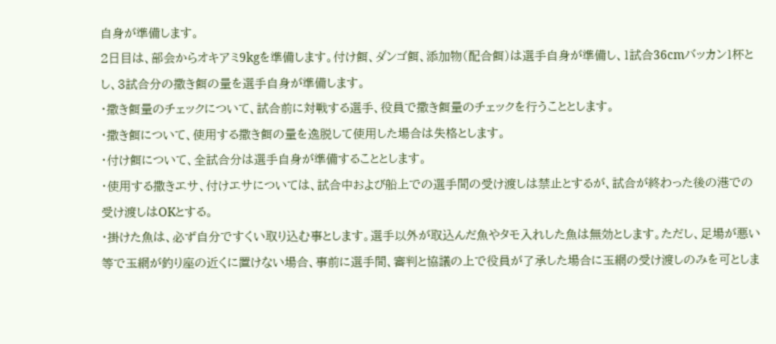自身が準備します。
2日目は、部会からオキアミ9kgを準備します。付け餌、ダンゴ餌、添加物(配合餌)は選手自身が準備し、1試合36cmバッカン1杯とし、3試合分の撒き餌の量を選手自身が準備します。
・撒き餌量のチェックについて、試合前に対戦する選手、役員で撒き餌量のチェックを行うこととします。
・撒き餌について、使用する撒き餌の量を逸脱して使用した場合は失格とします。
・付け餌について、全試合分は選手自身が準備することとします。
・使用する撒きエサ、付けエサについては、試合中および船上での選手間の受け渡しは禁止とするが、試合が終わった後の港での受け渡しはOKとする。
・掛けた魚は、必ず自分ですくい取り込む事とします。選手以外が取込んだ魚やタモ入れした魚は無効とします。ただし、足場が悪い等で玉網が釣り座の近くに置けない場合、事前に選手間、審判と協議の上で役員が了承した場合に玉網の受け渡しのみを可としま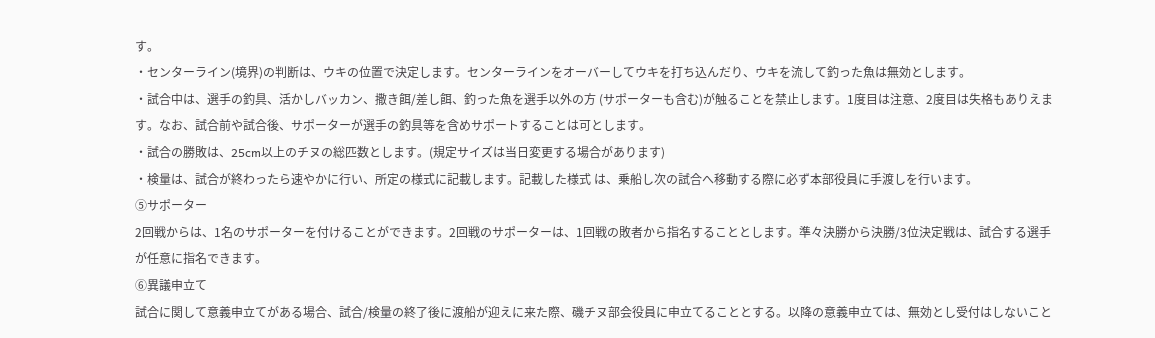す。
・センターライン(境界)の判断は、ウキの位置で決定します。センターラインをオーバーしてウキを打ち込んだり、ウキを流して釣った魚は無効とします。
・試合中は、選手の釣具、活かしバッカン、撒き餌/差し餌、釣った魚を選手以外の方 (サポーターも含む)が触ることを禁止します。1度目は注意、2度目は失格もありえます。なお、試合前や試合後、サポーターが選手の釣具等を含めサポートすることは可とします。
・試合の勝敗は、25cm以上のチヌの総匹数とします。(規定サイズは当日変更する場合があります)
・検量は、試合が終わったら速やかに行い、所定の様式に記載します。記載した様式 は、乗船し次の試合へ移動する際に必ず本部役員に手渡しを行います。
⑤サポーター
2回戦からは、1名のサポーターを付けることができます。2回戦のサポーターは、1回戦の敗者から指名することとします。準々決勝から決勝/3位決定戦は、試合する選手が任意に指名できます。
⑥異議申立て
試合に関して意義申立てがある場合、試合/検量の終了後に渡船が迎えに来た際、磯チヌ部会役員に申立てることとする。以降の意義申立ては、無効とし受付はしないこと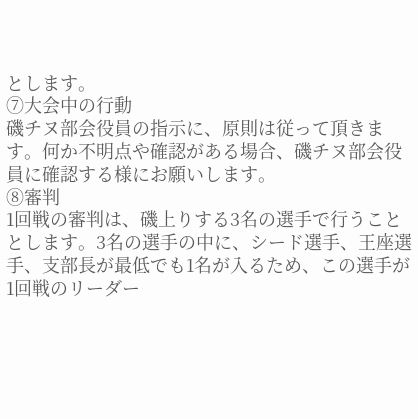とします。
⑦大会中の行動
磯チヌ部会役員の指示に、原則は従って頂きます。何か不明点や確認がある場合、磯チヌ部会役員に確認する様にお願いします。
⑧審判
1回戦の審判は、磯上りする3名の選手で行うこととします。3名の選手の中に、シード選手、王座選手、支部長が最低でも1名が入るため、この選手が1回戦のリーダー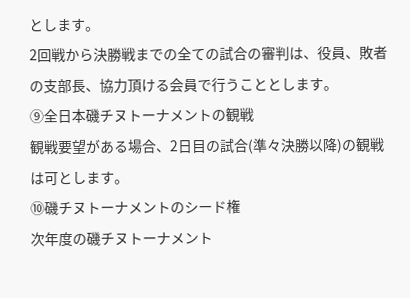とします。
2回戦から決勝戦までの全ての試合の審判は、役員、敗者の支部長、協力頂ける会員で行うこととします。
⑨全日本磯チヌトーナメントの観戦
観戦要望がある場合、2日目の試合(準々決勝以降)の観戦は可とします。
⑩磯チヌトーナメントのシード権
次年度の磯チヌトーナメント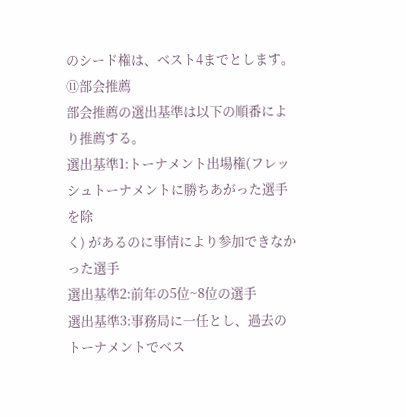のシード権は、ベスト4までとします。
⑪部会推薦
部会推薦の選出基準は以下の順番により推薦する。
選出基準1:トーナメント出場権(フレッシュトーナメントに勝ちあがった選手を除
く) があるのに事情により参加できなかった選手
選出基準2:前年の5位~8位の選手
選出基準3:事務局に一任とし、過去のトーナメントでベス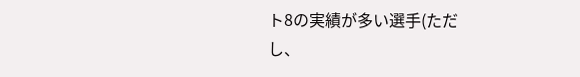ト8の実績が多い選手(ただ
し、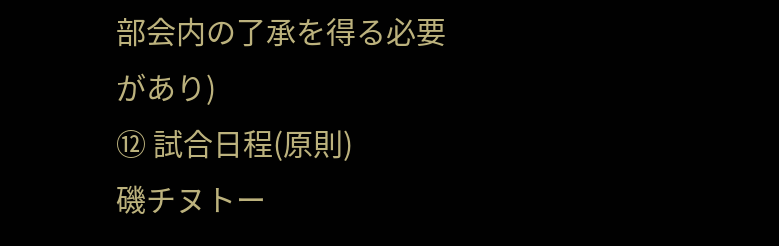部会内の了承を得る必要があり)
⑫ 試合日程(原則)
磯チヌトー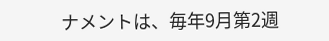ナメントは、毎年9月第2週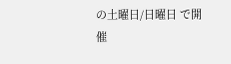の土曜日/日曜日 で開催